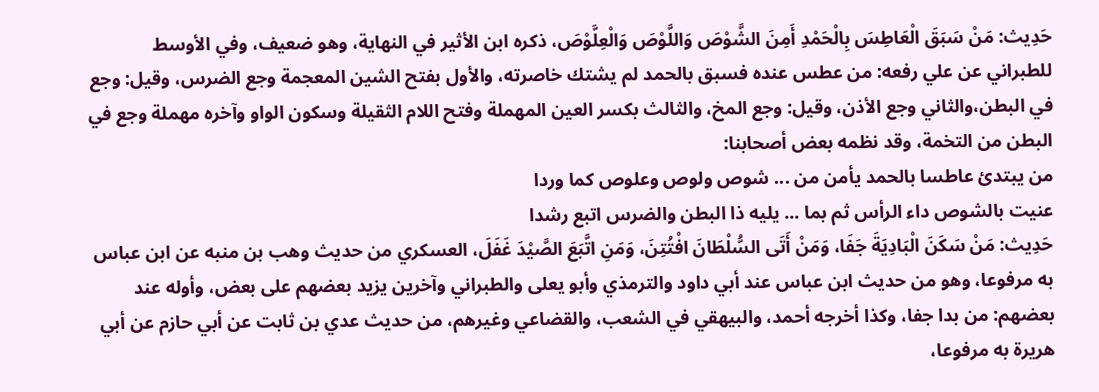حَدِيث: مَنْ سَبَقَ الْعَاطِسَ بِالْحَمْدِ أَمِنَ الشَّوْصَ وَاللَّوْصَ وَالْعِلَّوْصَ، ذكره ابن الأثير في النهاية، وهو ضعيف، وفي الأوسط للطبراني عن علي رفعه: من عطس عنده فسبق بالحمد لم يشتك خاصرته، والأول بفتح الشين المعجمة وجع الضرس، وقيل: وجع في البطن،والثاني وجع الأذن، وقيل: وجع المخ، والثالث بكسر العين المهملة وفتح اللام الثقيلة وسكون الواو وآخره مهملة وجع في البطن من التخمة، وقد نظمه بعض أصحابنا:
من يبتدئ عاطسا بالحمد يأمن من ... شوص ولوص وعلوص كما وردا
عنيت بالشوص داء الرأس ثم بما ... يليه ذا البطن والضرس اتبع رشدا
حَدِيث: مَنْ سَكَنَ الْبَادِيَةَ جَفَا، وَمَنْ أَتَى السُّلْطَانَ افْتُتِنَ، وَمَنِ اتَّبَعَ الصَّيْدَ غَفَلَ، العسكري من حديث وهب بن منبه عن ابن عباس به مرفوعا، وهو من حديث ابن عباس عند أبي داود والترمذي وأبو يعلى والطبراني وآخرين يزيد بعضهم على بعض، وأوله عند بعضهم: من بدا جفا، وكذا أخرجه أحمد، والبيهقي في الشعب، والقضاعي وغيرهم، من حديث عدي بن ثابت عن أبي حازم عن أبي هريرة به مرفوعا،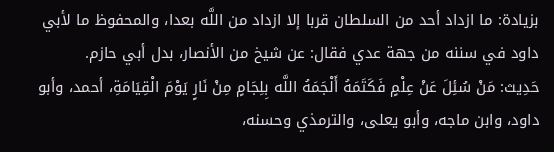بزيادة: ما ازداد أحد من السلطان قربا إلا ازداد من اللَّه بعدا، والمحفوظ ما لأبي داود في سننه من جهة عدي فقال: عن شيخ من الأنصار، بدل أبي حازم.
حَدِيث: مَنْ سُئِلَ عَنْ عِلْمٍ فَكَتَمَهُ أَلْجَمَهُ اللَّه بِلِجَامٍ مِنْ نَارٍ يَوْمَ الْقِيَامَةِ، أحمد، وأبو داود، وابن ماجه، وأبو يعلى، والترمذي وحسنه،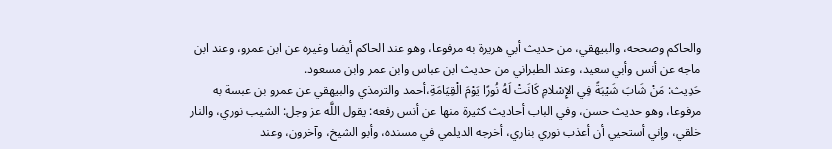والحاكم وصححه، والبيهقي، من حديث أبي هريرة به مرفوعا، وهو عند الحاكم أيضا وغيره عن ابن عمرو، وعند ابن ماجه عن أنس وأبي سعيد، وعند الطبراني من حديث ابن عباس وابن عمر وابن مسعود.
حَدِيث: مَنْ شَابَ شَيْبَةً فِي الإِسْلامِ كَانَتْ لَهُ نُورًا يَوْمَ الْقِيَامَةِ،أحمد والترمذي والبيهقي عن عمرو بن عبسة به مرفوعا، وهو حديث حسن، وفي الباب أحاديث كثيرة منها عن أنس رفعه: يقول اللَّه عز وجل: الشيب نوري، والنار خلقي، وإني أستحيي أن أعذب نوري بناري، أخرجه الديلمي في مسنده، وأبو الشيخ، وآخرون، وعند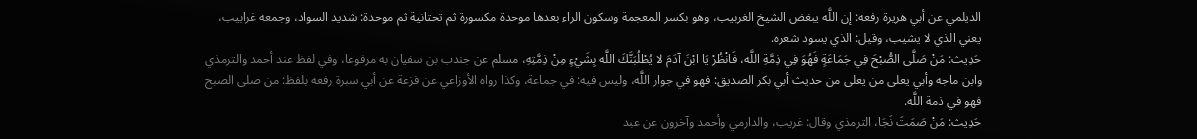الديلمي عن أبي هريرة رفعه: إن اللَّه يبغض الشيخ الغربيب، وهو بكسر المعجمة وسكون الراء بعدها موحدة مكسورة ثم تحتانية ثم موحدة: شديد السواد، وجمعه غرابيب، يعني الذي لا يشيب، وقيل: الذي يسود شعره.
حَدِيث: مَنْ صَلَّى الصُّبْحَ فِي جَمَاعَةٍ فَهُوَ فِي ذِمَّةِ اللَّه، فَانْظُرْ يَا ابْنَ آدَمَ لا يُطْلُبَنَّكَ اللَّه بِشَيْءٍ مِنْ ذِمَّتِهِ، مسلم عن جندب بن سفيان به مرفوعا، وفي لفظ عند أحمد والترمذي وابن ماجه وأبي يعلى من يعلى من حديث أبي بكر الصديق: فهو في جوار اللَّه، وليس فيه: في جماعة، وكذا رواه الأوزاعي عن فزعة عن أبي سبرة رفعه بلفظ: من صلى الصبح فهو في ذمة اللَّه.
حَدِيث: مَنْ صَمَتَ نَجَا، الترمذي وقال: غريب، والدارمي وأحمد وآخرون عن عبد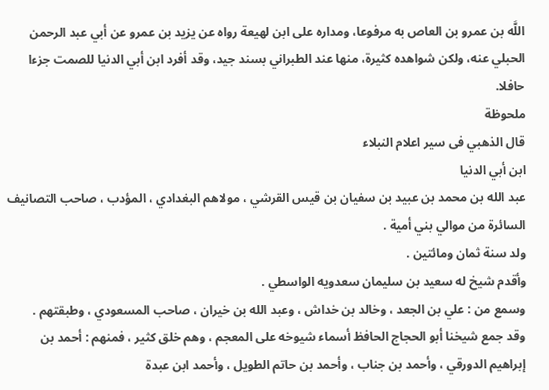اللَّه بن عمرو بن العاص به مرفوعا، ومداره على ابن لهيعة رواه عن يزيد بن عمرو عن أبي عبد الرحمن الحبلي عنه، ولكن شواهده كثيرة، منها عند الطبراني بسند جيد، وقد أفرد ابن أبي الدنيا للصمت جزءا حافلا.
ملحوظة
قال الذهبي فى سير اعلام النبلاء
ابن أبي الدنيا
عبد الله بن محمد بن عبيد بن سفيان بن قيس القرشي ، مولاهم البغدادي ، المؤدب ، صاحب التصانيف السائرة من موالي بني أمية .
ولد سنة ثمان ومائتين .
وأقدم شيخ له سعيد بن سليمان سعدويه الواسطي .
وسمع من : علي بن الجعد ، وخالد بن خداش ، وعبد الله بن خيران ، صاحب المسعودي ، وطبقتهم .
وقد جمع شيخنا أبو الحجاج الحافظ أسماء شيوخه على المعجم ، وهم خلق كثير ، فمنهم : أحمد بن إبراهيم الدورقي ، وأحمد بن جناب ، وأحمد بن حاتم الطويل ، وأحمد ابن عبدة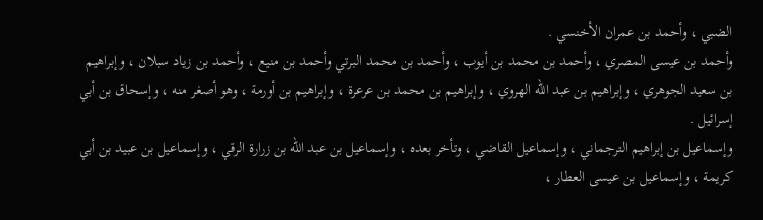الضبي ، وأحمد بن عمران الأخنسي .
وأحمد بن عيسى المصري ، وأحمد بن محمد بن أيوب ، وأحمد بن محمد البرتي وأحمد بن منيع ، وأحمد بن زياد سبلان ، وإبراهيم بن سعيد الجوهري ، وإبراهيم بن عبد الله الهروي ، وإبراهيم بن محمد بن عرعرة ، وإبراهيم بن أورمة ، وهو أصغر منه ، وإسحاق بن أبي إسرائيل .
وإسماعيل بن إبراهيم الترجماني ، وإسماعيل القاضي ، وتأخر بعده ، وإسماعيل بن عبد الله بن زرارة الرقي ، وإسماعيل بن عبيد بن أبي كريمة ، وإسماعيل بن عيسى العطار ،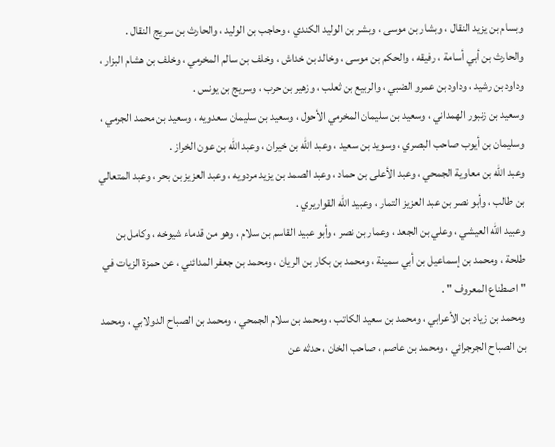وبسام بن يزيد النقال ، وبشار بن موسى ، وبشر بن الوليد الكندي ، وحاجب بن الوليد ، والحارث بن سريج النقال .
والحارث بن أبي أسامة ، رفيقه ، والحكم بن موسى ، وخالد بن خداش ، وخلف بن سالم المخرمي ، وخلف بن هشام البزار ، وداود بن رشيد ، وداود بن عمرو الضبي ، والربيع بن ثعلب ، وزهير بن حرب ، وسريج بن يونس .
وسعيد بن زنبور الهمداني ، وسعيد بن سليمان المخرمي الأحول ، وسعيد بن سليمان سعدويه ، وسعيد بن محمد الجرمي ، وسليمان بن أيوب صاحب البصري ، وسويد بن سعيد ، وعبد الله بن خيران ، وعبد الله بن عون الخراز .
وعبد الله بن معاوية الجمحي ، وعبد الأعلى بن حماد ، وعبد الصمد بن يزيد مردويه ، وعبد العزيز بن بحر ، وعبد المتعالي بن طالب ، وأبو نصر بن عبد العزيز التمار ، وعبيد الله القواريري .
وعبيد الله العيشي ، وعلي بن الجعد ، وعمار بن نصر ، وأبو عبيد القاسم بن سلام ، وهو من قدماء شيوخه ، وكامل بن طلحة ، ومحمد بن إسماعيل بن أبي سمينة ، ومحمد بن بكار بن الريان ، ومحمد بن جعفر المدائني ، عن حمزة الزيات في " اصطناع المعروف " .
ومحمد بن زياد بن الأعرابي ، ومحمد بن سعيد الكاتب ، ومحمد بن سلام الجمحي ، ومحمد بن الصباح الدولابي ، ومحمد بن الصباح الجرجرائي ، ومحمد بن عاصم ، صاحب الخان ، حدثه عن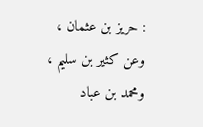: حريز بن عثمان ، وعن كثير بن سليم ، ومحمد بن عباد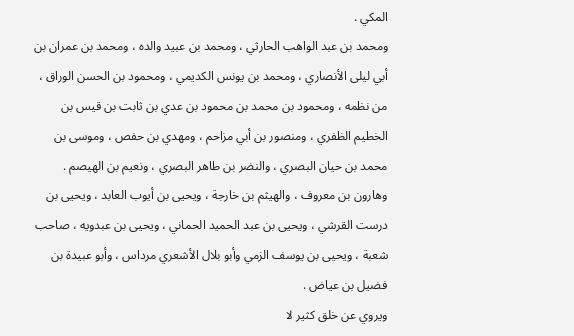المكي .
ومحمد بن عبد الواهب الحارثي ، ومحمد بن عبيد والده ، ومحمد بن عمران بن أبي ليلى الأنصاري ، ومحمد بن يونس الكديمي ، ومحمود بن الحسن الوراق ، من نظمه ، ومحمود بن محمد بن محمود بن عدي بن ثابت بن قيس بن الخطيم الظفري ، ومنصور بن أبي مزاحم ، ومهدي بن حفص ، وموسى بن محمد بن حيان البصري ، والنضر بن طاهر البصري ، ونعيم بن الهيصم .
وهارون بن معروف ، والهيثم بن خارجة ، ويحيى بن أيوب العابد ، ويحيى بن درست القرشي ، ويحيى بن عبد الحميد الحماني ، ويحيى بن عبدويه ، صاحب شعبة ، ويحيى بن يوسف الزمي وأبو بلال الأشعري مرداس ، وأبو عبيدة بن فضيل بن عياض .
ويروي عن خلق كثير لا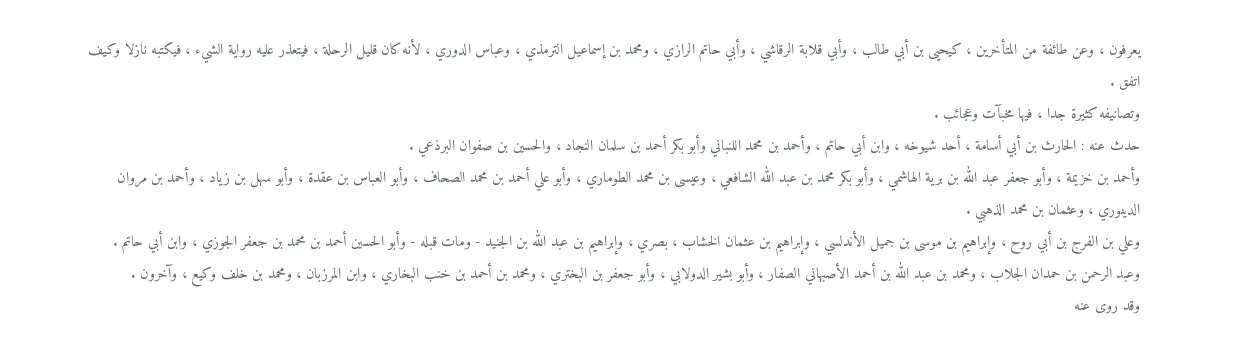يعرفون ، وعن طائفة من المتأخرين ، كيحيى بن أبي طالب ، وأبي قلابة الرقاشي ، وأبي حاتم الرازي ، ومحمد بن إسماعيل الترمذي ، وعباس الدوري ، لأنه كان قليل الرحلة ، فيتعذر عليه رواية الشيء ، فيكتبه نازلا وكيف اتفق .
وتصانيفه كثيرة جدا ، فيها مخبآت وعجائب .
حدث عنه : الحارث بن أبي أسامة ، أحد شيوخه ، وابن أبي حاتم ، وأحمد بن محمد اللنباني وأبو بكر أحمد بن سلمان النجاد ، والحسين بن صفوان البرذعي .
وأحمد بن خزيمة ، وأبو جعفر عبد الله بن برية الهاشمي ، وأبو بكر محمد بن عبد الله الشافعي ، وعيسى بن محمد الطوماري ، وأبو علي أحمد بن محمد الصحاف ، وأبو العباس بن عقدة ، وأبو سهل بن زياد ، وأحمد بن مروان الدينوري ، وعثمان بن محمد الذهبي .
وعلي بن الفرج بن أبي روح ، وإبراهيم بن موسى بن جميل الأندلسي ، وإبراهيم بن عثمان الخشاب ، بصري ، وإبراهيم بن عبد الله بن الجنيد - ومات قبله - وأبو الحسين أحمد بن محمد بن جعفر الجوزي ، وابن أبي حاتم .
وعبد الرحمن بن حمدان الجلاب ، ومحمد بن عبد الله بن أحمد الأصبهاني الصفار ، وأبو بشير الدولابي ، وأبو جعفر بن البختري ، ومحمد بن أحمد بن خنب البخاري ، وابن المرزبان ، ومحمد بن خلف وكيع ، وآخرون .
وقد روى عنه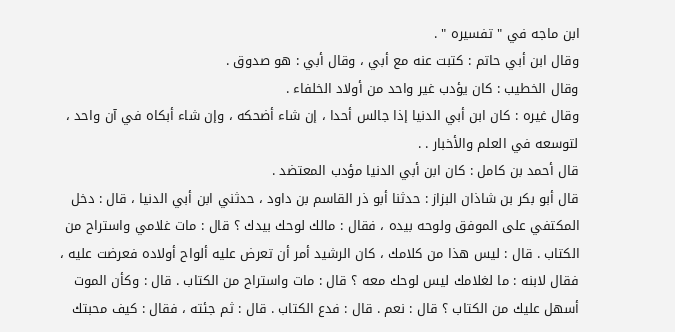ابن ماجه في " تفسيره " .
وقال ابن أبي حاتم : كتبت عنه مع أبي ، وقال أبي : هو صدوق .
وقال الخطيب : كان يؤدب غير واحد من أولاد الخلفاء .
وقال غيره : كان ابن أبي الدنيا إذا جالس أحدا ، إن شاء أضحكه ، وإن شاء أبكاه في آن واحد ، لتوسعه في العلم والأخبار . .
قال أحمد بن كامل : كان ابن أبي الدنيا مؤدب المعتضد .
قال أبو بكر بن شاذان البزاز : حدثنا أبو ذر القاسم بن داود ، حدثني ابن أبي الدنيا ، قال : دخل المكتفي على الموفق ولوحه بيده ، فقال : مالك لوحك بيدك ؟ قال : مات غلامي واستراح من الكتاب . قال : ليس هذا من كلامك ، كان الرشيد أمر أن تعرض عليه ألواح أولاده فعرضت عليه ، فقال لابنه : ما لغلامك ليس لوحك معه ؟ قال : مات واستراح من الكتاب . قال : وكأن الموت أسهل عليك من الكتاب ؟ قال : نعم . قال : فدع الكتاب . قال : ثم جئته ، فقال : كيف محبتك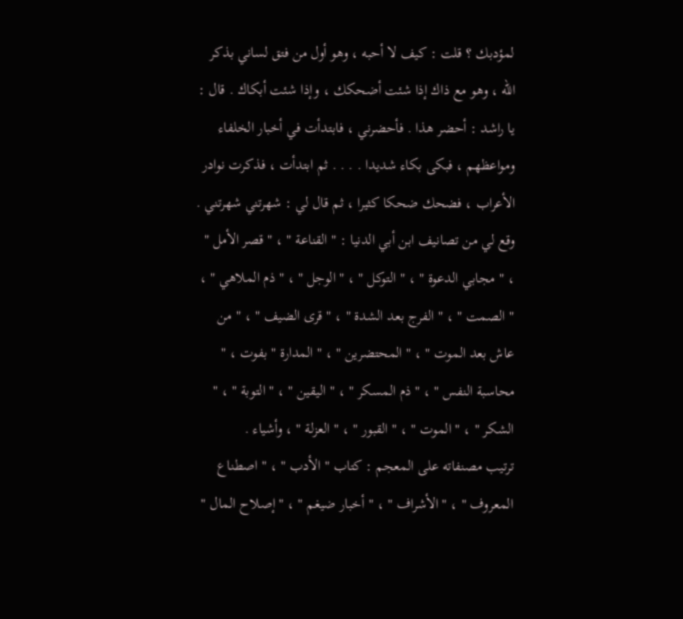لمؤدبك ؟ قلت : كيف لا أحبه ، وهو أول من فتق لساني بذكر الله ، وهو مع ذاك إذا شئت أضحكك ، وإذا شئت أبكاك . قال : يا راشد : أحضر هذا . فأحضرني ، فابتدأت في أخبار الخلفاء ومواعظهم ، فبكى بكاء شديدا . . . . ثم ابتدأت ، فذكرت نوادر الأعراب ، فضحك ضحكا كثيرا ، ثم قال لي : شهرتني شهرتني .
وقع لي من تصانيف ابن أبي الدنيا : " القناعة " ، " قصر الأمل " ، " مجابي الدعوة " ، " التوكل " ، " الوجل " ، " ذم الملاهي " ، " الصمت " ، " الفرج بعد الشدة " ، " قرى الضيف " ، " من عاش بعد الموت " ، " المحتضرين " ، " المدارة " بفوت ، " محاسبة النفس " ، " ذم المسكر " ، " اليقين " ، " التوبة " ، " الشكر " ، " الموت " ، " القبور " ، " العزلة " ، وأشياء .
ترتيب مصنفاته على المعجم : كتاب " الأدب " ، " اصطناع المعروف " ، " الأشراف " ، " أخبار ضيغم " ، " إصلاح المال "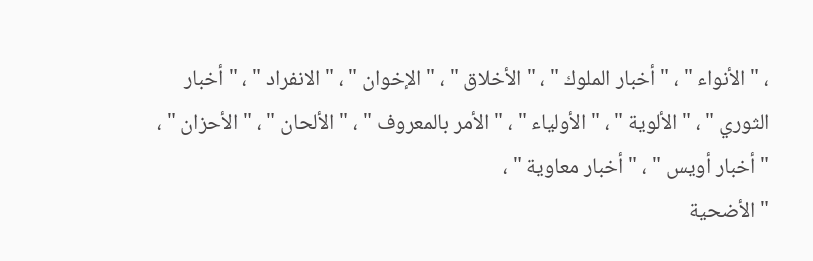، " الأنواء " ، " أخبار الملوك " ، " الأخلاق " ، " الإخوان " ، " الانفراد " ، " أخبار الثوري " ، " الألوية " ، " الأولياء " ، " الأمر بالمعروف " ، " الألحان " ، " الأحزان " ، " أخبار أويس " ، " أخبار معاوية " ،
" الأضحية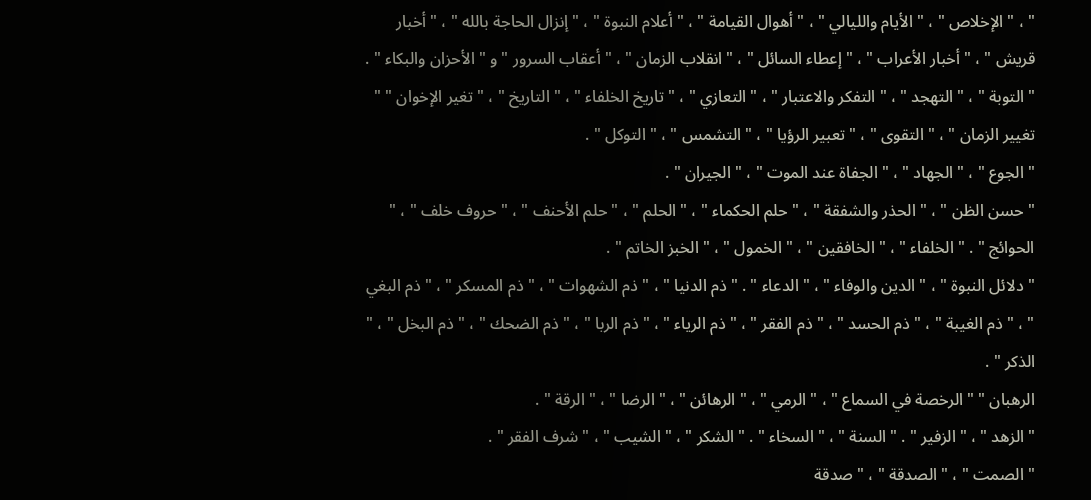" ، " الإخلاص " ، " الأيام والليالي " ، " أهوال القيامة " ، " أعلام النبوة " ، " إنزال الحاجة بالله " ، " أخبار قريش " ، " أخبار الأعراب " ، " إعطاء السائل " ، " انقلاب الزمان " ، " أعقاب السرور " و " الأحزان والبكاء " .
" التوبة " ، " التهجد " ، " التفكر والاعتبار " ، " التعازي " ، " تاريخ الخلفاء " ، " التاريخ " ، " تغير الإخوان " " تغيير الزمان " ، " التقوى " ، " تعبير الرؤيا " ، " التشمس " ، " التوكل " .
" الجوع " ، " الجهاد " ، " الجفاة عند الموت " ، " الجيران " .
" حسن الظن " ، " الحذر والشفقة " ، " حلم الحكماء " ، " الحلم " ، " حلم الأحنف " ، " حروف خلف " ، " الحوائج " . " الخلفاء " ، " الخافقين " ، " الخمول " ، " الخبز الخاتم " .
" دلائل النبوة " ، " الدين والوفاء " ، " الدعاء " . " ذم الدنيا " ، " ذم الشهوات " ، " ذم المسكر " ، " ذم البغي " ، " ذم الغيبة " ، " ذم الحسد " ، " ذم الفقر " ، " ذم الرياء " ، " ذم الربا " ، " ذم الضحك " ، " ذم البخل " ، " الذكر " .
الرهبان " " الرخصة في السماع " ، " الرمي " ، " الرهائن " ، " الرضا " ، " الرقة " .
" الزهد " ، " الزفير " . " السنة " ، " السخاء " . " الشكر " ، " الشيب " ، " شرف الفقر " .
" الصمت " ، " الصدقة " ، " صدقة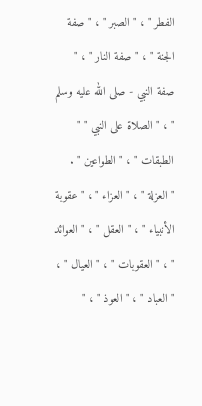الفطر " ، " الصبر " ، " صفة الجنة " ، " صفة النار " ، " صفة النبي - صلى الله عليه وسلم " ، " الصلاة على النبي " " الطبقات " ، " الطواعين " .
" العزلة " ، " العزاء " ، " عقوبة الأنبياء " ، " العقل " ، " العوائد " ، " العقوبات " ، " العيال " ، " العباد " ، " العوذ " ، "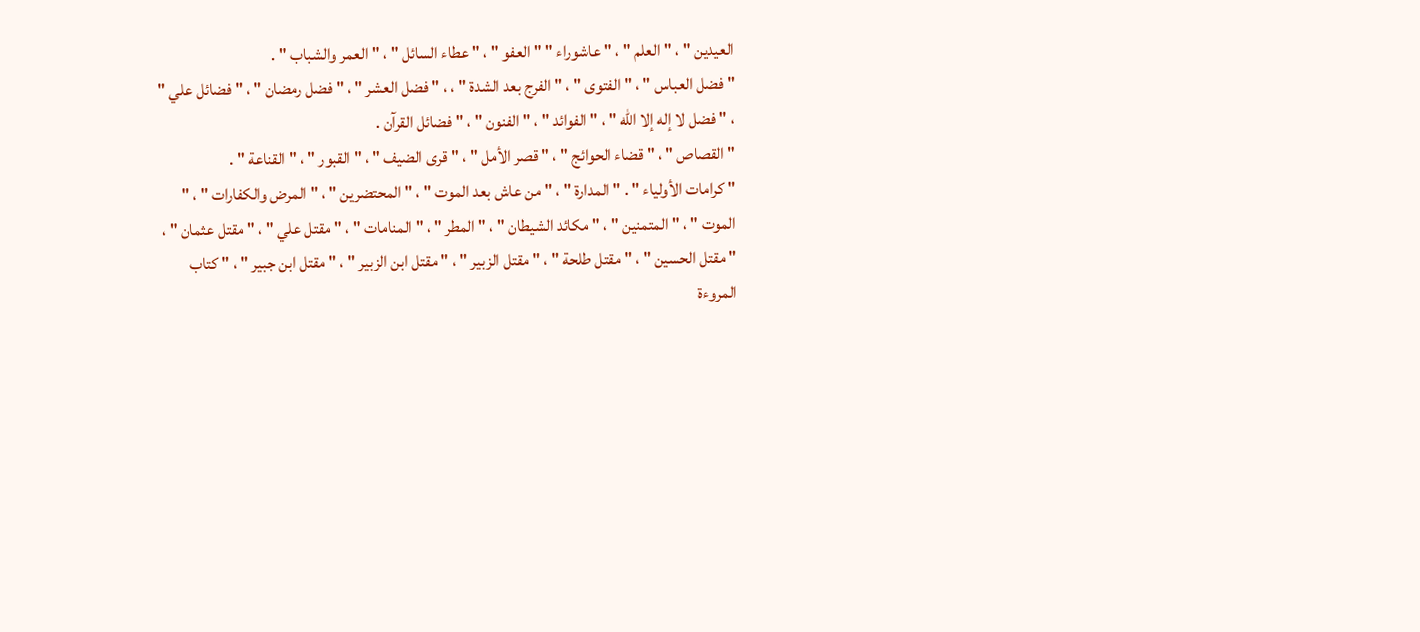العيدين " ، " العلم " ، " عاشوراء " " العفو " ، " عطاء السائل " ، " العمر والشباب " .
" فضل العباس " ، " الفتوى " ، " الفرج بعد الشدة " ، ، " فضل العشر " ، " فضل رمضان " ، " فضائل علي " ، " فضل لا إله إلا الله " ، " الفوائد " ، " الفنون " ، " فضائل القرآن .
" القصاص " ، " قضاء الحوائج " ، " قصر الأمل " ، " قرى الضيف " ، " القبور " ، " القناعة " .
" كرامات الأولياء " . " المدارة " ، " من عاش بعد الموت " ، " المحتضرين " ، " المرض والكفارات " ، " الموت " ، " المتمنين " ، " مكائد الشيطان " ، " المطر " ، " المنامات " ، " مقتل علي " ، " مقتل عثمان " ، " مقتل الحسين " ، " مقتل طلحة " ، " مقتل الزبير " ، " مقتل ابن الزبير " ، " مقتل ابن جبير " ، " كتاب المروءة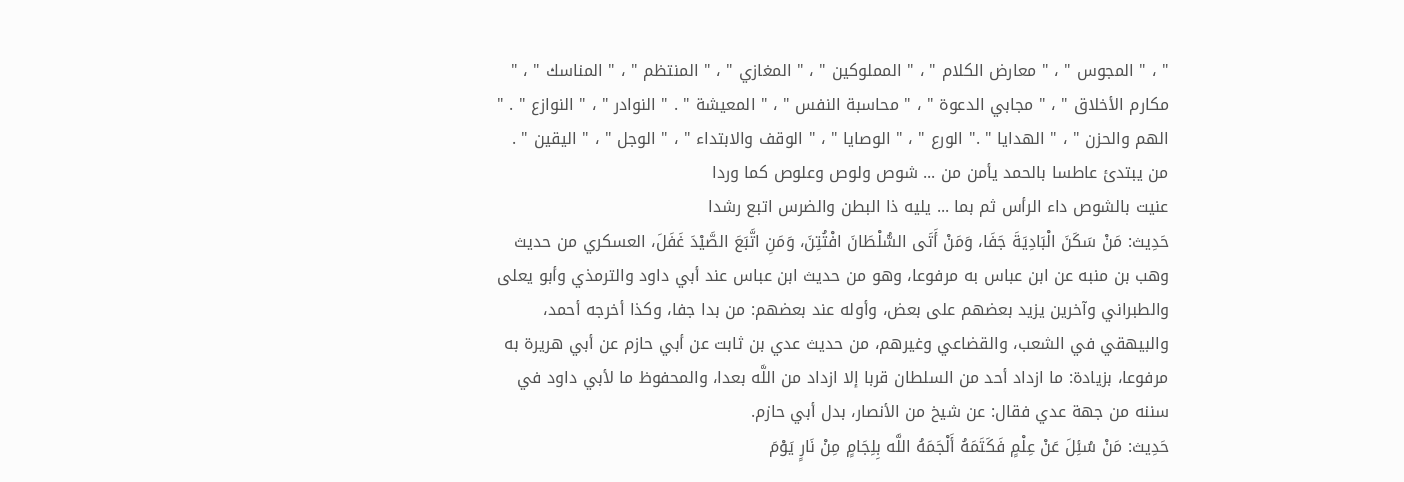" ، " المجوس " ، " معارض الكلام " ، " المملوكين " ، " المغازي " ، " المنتظم " ، " المناسك " ، " مكارم الأخلاق " ، " مجابي الدعوة " ، " محاسبة النفس " ، " المعيشة " . " النوادر " ، " النوازع " . " الهم والحزن " ، " الهدايا " ." الورع " ، " الوصايا " ، " الوقف والابتداء " ، " الوجل " ، " اليقين " .
من يبتدئ عاطسا بالحمد يأمن من ... شوص ولوص وعلوص كما وردا
عنيت بالشوص داء الرأس ثم بما ... يليه ذا البطن والضرس اتبع رشدا
حَدِيث: مَنْ سَكَنَ الْبَادِيَةَ جَفَا، وَمَنْ أَتَى السُّلْطَانَ افْتُتِنَ، وَمَنِ اتَّبَعَ الصَّيْدَ غَفَلَ، العسكري من حديث وهب بن منبه عن ابن عباس به مرفوعا، وهو من حديث ابن عباس عند أبي داود والترمذي وأبو يعلى والطبراني وآخرين يزيد بعضهم على بعض، وأوله عند بعضهم: من بدا جفا، وكذا أخرجه أحمد، والبيهقي في الشعب، والقضاعي وغيرهم، من حديث عدي بن ثابت عن أبي حازم عن أبي هريرة به مرفوعا، بزيادة: ما ازداد أحد من السلطان قربا إلا ازداد من اللَّه بعدا، والمحفوظ ما لأبي داود في سننه من جهة عدي فقال: عن شيخ من الأنصار، بدل أبي حازم.
حَدِيث: مَنْ سُئِلَ عَنْ عِلْمٍ فَكَتَمَهُ أَلْجَمَهُ اللَّه بِلِجَامٍ مِنْ نَارٍ يَوْمَ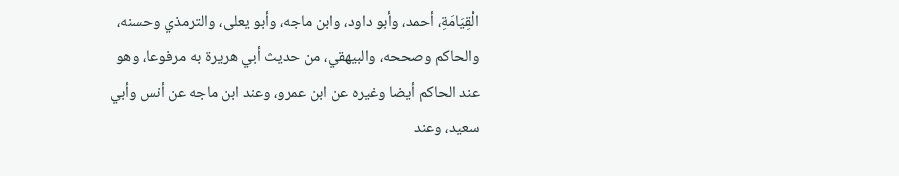الْقِيَامَةِ، أحمد، وأبو داود، وابن ماجه، وأبو يعلى، والترمذي وحسنه، والحاكم وصححه، والبيهقي، من حديث أبي هريرة به مرفوعا، وهو عند الحاكم أيضا وغيره عن ابن عمرو، وعند ابن ماجه عن أنس وأبي سعيد، وعند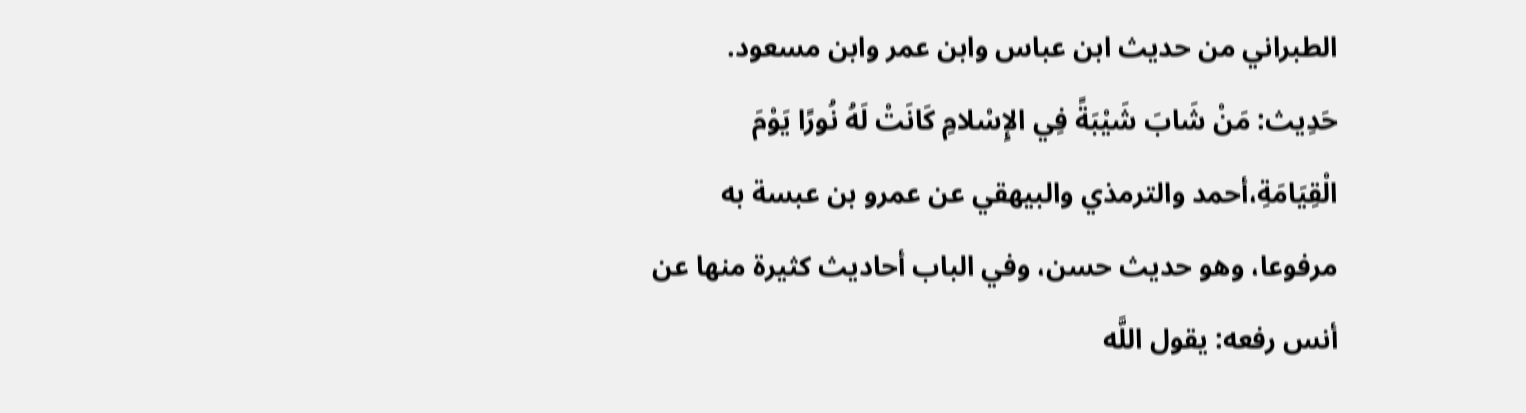الطبراني من حديث ابن عباس وابن عمر وابن مسعود.
حَدِيث: مَنْ شَابَ شَيْبَةً فِي الإِسْلامِ كَانَتْ لَهُ نُورًا يَوْمَ الْقِيَامَةِ،أحمد والترمذي والبيهقي عن عمرو بن عبسة به مرفوعا، وهو حديث حسن، وفي الباب أحاديث كثيرة منها عن أنس رفعه: يقول اللَّه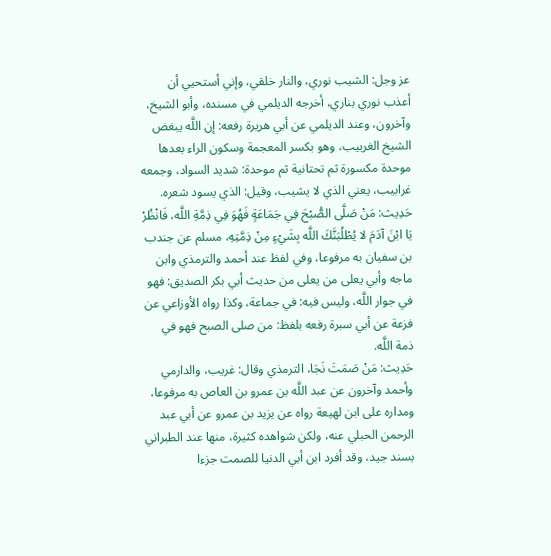عز وجل: الشيب نوري، والنار خلقي، وإني أستحيي أن أعذب نوري بناري، أخرجه الديلمي في مسنده، وأبو الشيخ، وآخرون، وعند الديلمي عن أبي هريرة رفعه: إن اللَّه يبغض الشيخ الغربيب، وهو بكسر المعجمة وسكون الراء بعدها موحدة مكسورة ثم تحتانية ثم موحدة: شديد السواد، وجمعه غرابيب، يعني الذي لا يشيب، وقيل: الذي يسود شعره.
حَدِيث: مَنْ صَلَّى الصُّبْحَ فِي جَمَاعَةٍ فَهُوَ فِي ذِمَّةِ اللَّه، فَانْظُرْ يَا ابْنَ آدَمَ لا يُطْلُبَنَّكَ اللَّه بِشَيْءٍ مِنْ ذِمَّتِهِ، مسلم عن جندب بن سفيان به مرفوعا، وفي لفظ عند أحمد والترمذي وابن ماجه وأبي يعلى من يعلى من حديث أبي بكر الصديق: فهو في جوار اللَّه، وليس فيه: في جماعة، وكذا رواه الأوزاعي عن فزعة عن أبي سبرة رفعه بلفظ: من صلى الصبح فهو في ذمة اللَّه.
حَدِيث: مَنْ صَمَتَ نَجَا، الترمذي وقال: غريب، والدارمي وأحمد وآخرون عن عبد اللَّه بن عمرو بن العاص به مرفوعا، ومداره على ابن لهيعة رواه عن يزيد بن عمرو عن أبي عبد الرحمن الحبلي عنه، ولكن شواهده كثيرة، منها عند الطبراني بسند جيد، وقد أفرد ابن أبي الدنيا للصمت جزءا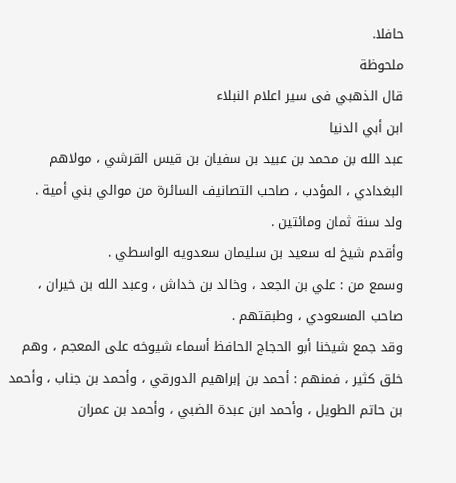حافلا.
ملحوظة
قال الذهبي فى سير اعلام النبلاء
ابن أبي الدنيا
عبد الله بن محمد بن عبيد بن سفيان بن قيس القرشي ، مولاهم البغدادي ، المؤدب ، صاحب التصانيف السائرة من موالي بني أمية .
ولد سنة ثمان ومائتين .
وأقدم شيخ له سعيد بن سليمان سعدويه الواسطي .
وسمع من : علي بن الجعد ، وخالد بن خداش ، وعبد الله بن خيران ، صاحب المسعودي ، وطبقتهم .
وقد جمع شيخنا أبو الحجاج الحافظ أسماء شيوخه على المعجم ، وهم خلق كثير ، فمنهم : أحمد بن إبراهيم الدورقي ، وأحمد بن جناب ، وأحمد بن حاتم الطويل ، وأحمد ابن عبدة الضبي ، وأحمد بن عمران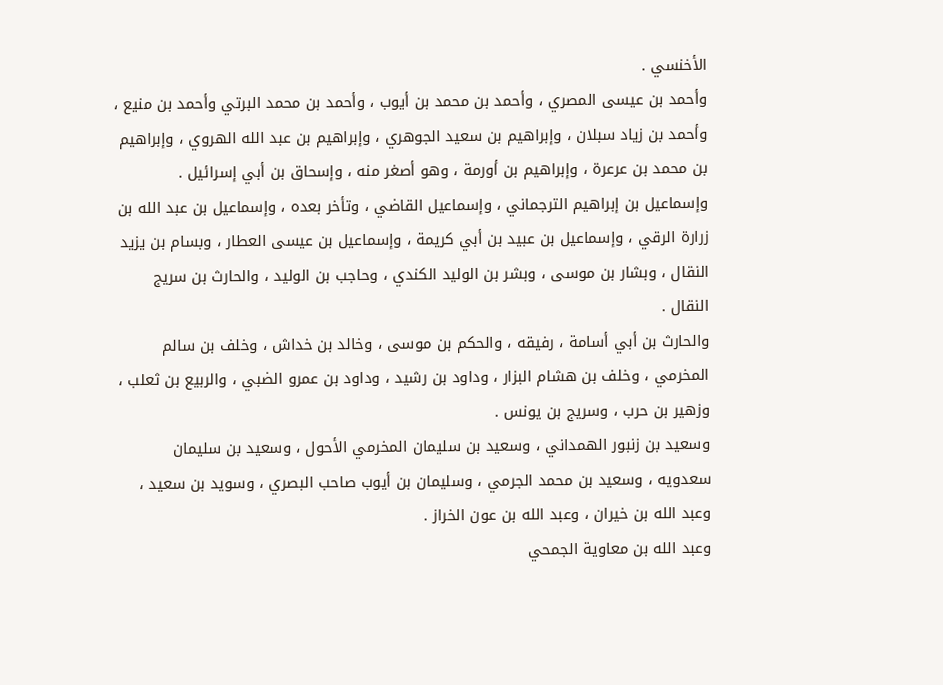الأخنسي .
وأحمد بن عيسى المصري ، وأحمد بن محمد بن أيوب ، وأحمد بن محمد البرتي وأحمد بن منيع ، وأحمد بن زياد سبلان ، وإبراهيم بن سعيد الجوهري ، وإبراهيم بن عبد الله الهروي ، وإبراهيم بن محمد بن عرعرة ، وإبراهيم بن أورمة ، وهو أصغر منه ، وإسحاق بن أبي إسرائيل .
وإسماعيل بن إبراهيم الترجماني ، وإسماعيل القاضي ، وتأخر بعده ، وإسماعيل بن عبد الله بن زرارة الرقي ، وإسماعيل بن عبيد بن أبي كريمة ، وإسماعيل بن عيسى العطار ، وبسام بن يزيد النقال ، وبشار بن موسى ، وبشر بن الوليد الكندي ، وحاجب بن الوليد ، والحارث بن سريج النقال .
والحارث بن أبي أسامة ، رفيقه ، والحكم بن موسى ، وخالد بن خداش ، وخلف بن سالم المخرمي ، وخلف بن هشام البزار ، وداود بن رشيد ، وداود بن عمرو الضبي ، والربيع بن ثعلب ، وزهير بن حرب ، وسريج بن يونس .
وسعيد بن زنبور الهمداني ، وسعيد بن سليمان المخرمي الأحول ، وسعيد بن سليمان سعدويه ، وسعيد بن محمد الجرمي ، وسليمان بن أيوب صاحب البصري ، وسويد بن سعيد ، وعبد الله بن خيران ، وعبد الله بن عون الخراز .
وعبد الله بن معاوية الجمحي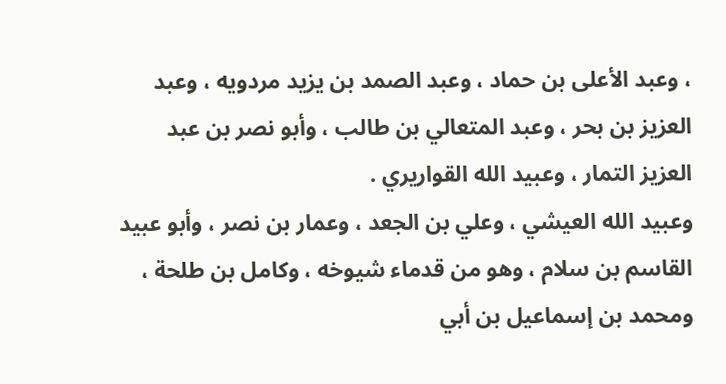، وعبد الأعلى بن حماد ، وعبد الصمد بن يزيد مردويه ، وعبد العزيز بن بحر ، وعبد المتعالي بن طالب ، وأبو نصر بن عبد العزيز التمار ، وعبيد الله القواريري .
وعبيد الله العيشي ، وعلي بن الجعد ، وعمار بن نصر ، وأبو عبيد القاسم بن سلام ، وهو من قدماء شيوخه ، وكامل بن طلحة ، ومحمد بن إسماعيل بن أبي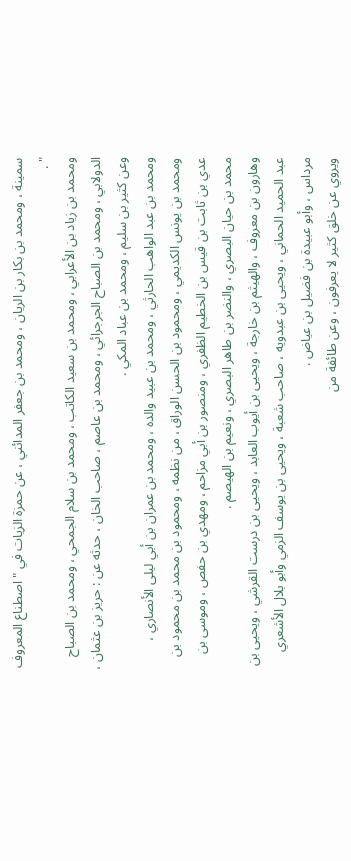سمينة ، ومحمد بن بكار بن الريان ، ومحمد بن جعفر المدائني ، عن حمزة الزيات في " اصطناع المعروف " .
ومحمد بن زياد بن الأعرابي ، ومحمد بن سعيد الكاتب ، ومحمد بن سلام الجمحي ، ومحمد بن الصباح الدولابي ، ومحمد بن الصباح الجرجرائي ، ومحمد بن عاصم ، صاحب الخان ، حدثه عن : حريز بن عثمان ، وعن كثير بن سليم ، ومحمد بن عباد المكي .
ومحمد بن عبد الواهب الحارثي ، ومحمد بن عبيد والده ، ومحمد بن عمران بن أبي ليلى الأنصاري ، ومحمد بن يونس الكديمي ، ومحمود بن الحسن الوراق ، من نظمه ، ومحمود بن محمد بن محمود بن عدي بن ثابت بن قيس بن الخطيم الظفري ، ومنصور بن أبي مزاحم ، ومهدي بن حفص ، وموسى بن محمد بن حيان البصري ، والنضر بن طاهر البصري ، ونعيم بن الهيصم .
وهارون بن معروف ، والهيثم بن خارجة ، ويحيى بن أيوب العابد ، ويحيى بن درست القرشي ، ويحيى بن عبد الحميد الحماني ، ويحيى بن عبدويه ، صاحب شعبة ، ويحيى بن يوسف الزمي وأبو بلال الأشعري مرداس ، وأبو عبيدة بن فضيل بن عياض .
ويروي عن خلق كثير لا يعرفون ، وعن طائفة من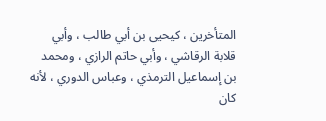المتأخرين ، كيحيى بن أبي طالب ، وأبي قلابة الرقاشي ، وأبي حاتم الرازي ، ومحمد بن إسماعيل الترمذي ، وعباس الدوري ، لأنه كان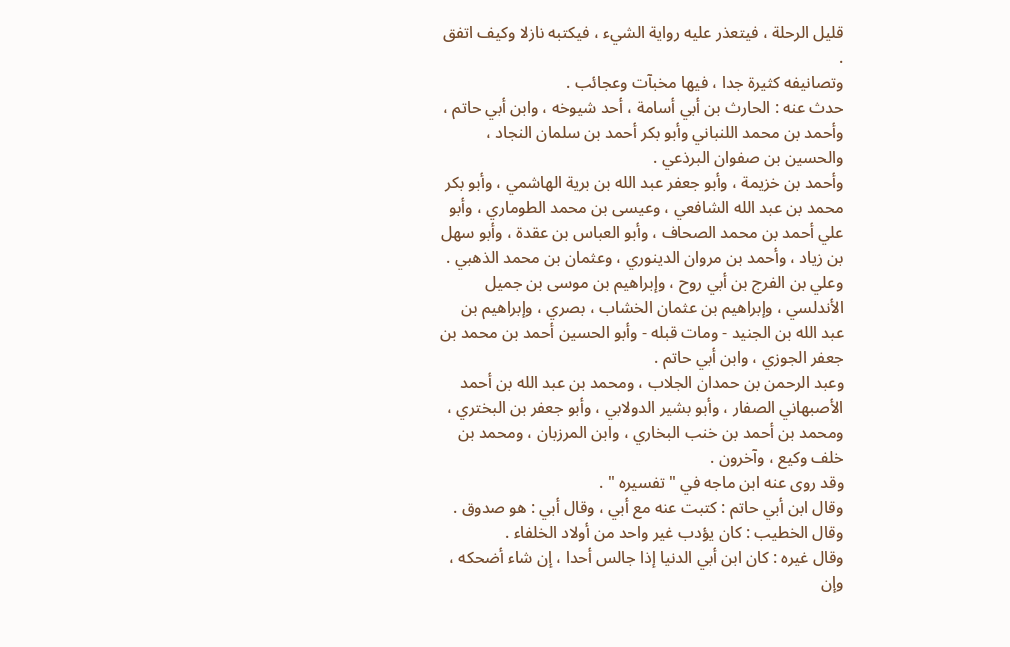قليل الرحلة ، فيتعذر عليه رواية الشيء ، فيكتبه نازلا وكيف اتفق .
وتصانيفه كثيرة جدا ، فيها مخبآت وعجائب .
حدث عنه : الحارث بن أبي أسامة ، أحد شيوخه ، وابن أبي حاتم ، وأحمد بن محمد اللنباني وأبو بكر أحمد بن سلمان النجاد ، والحسين بن صفوان البرذعي .
وأحمد بن خزيمة ، وأبو جعفر عبد الله بن برية الهاشمي ، وأبو بكر محمد بن عبد الله الشافعي ، وعيسى بن محمد الطوماري ، وأبو علي أحمد بن محمد الصحاف ، وأبو العباس بن عقدة ، وأبو سهل بن زياد ، وأحمد بن مروان الدينوري ، وعثمان بن محمد الذهبي .
وعلي بن الفرج بن أبي روح ، وإبراهيم بن موسى بن جميل الأندلسي ، وإبراهيم بن عثمان الخشاب ، بصري ، وإبراهيم بن عبد الله بن الجنيد - ومات قبله - وأبو الحسين أحمد بن محمد بن جعفر الجوزي ، وابن أبي حاتم .
وعبد الرحمن بن حمدان الجلاب ، ومحمد بن عبد الله بن أحمد الأصبهاني الصفار ، وأبو بشير الدولابي ، وأبو جعفر بن البختري ، ومحمد بن أحمد بن خنب البخاري ، وابن المرزبان ، ومحمد بن خلف وكيع ، وآخرون .
وقد روى عنه ابن ماجه في " تفسيره " .
وقال ابن أبي حاتم : كتبت عنه مع أبي ، وقال أبي : هو صدوق .
وقال الخطيب : كان يؤدب غير واحد من أولاد الخلفاء .
وقال غيره : كان ابن أبي الدنيا إذا جالس أحدا ، إن شاء أضحكه ، وإن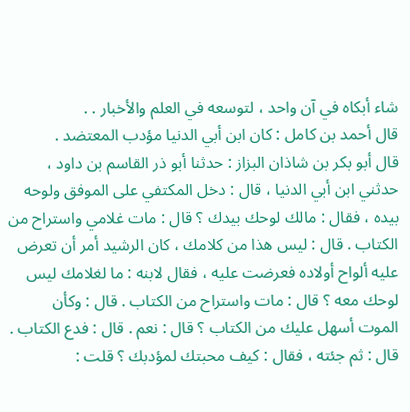شاء أبكاه في آن واحد ، لتوسعه في العلم والأخبار . .
قال أحمد بن كامل : كان ابن أبي الدنيا مؤدب المعتضد .
قال أبو بكر بن شاذان البزاز : حدثنا أبو ذر القاسم بن داود ، حدثني ابن أبي الدنيا ، قال : دخل المكتفي على الموفق ولوحه بيده ، فقال : مالك لوحك بيدك ؟ قال : مات غلامي واستراح من الكتاب . قال : ليس هذا من كلامك ، كان الرشيد أمر أن تعرض عليه ألواح أولاده فعرضت عليه ، فقال لابنه : ما لغلامك ليس لوحك معه ؟ قال : مات واستراح من الكتاب . قال : وكأن الموت أسهل عليك من الكتاب ؟ قال : نعم . قال : فدع الكتاب . قال : ثم جئته ، فقال : كيف محبتك لمؤدبك ؟ قلت :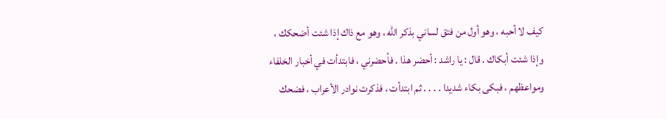كيف لا أحبه ، وهو أول من فتق لساني بذكر الله ، وهو مع ذاك إذا شئت أضحكك ، وإذا شئت أبكاك . قال : يا راشد : أحضر هذا . فأحضرني ، فابتدأت في أخبار الخلفاء ومواعظهم ، فبكى بكاء شديدا . . . . ثم ابتدأت ، فذكرت نوادر الأعراب ، فضحك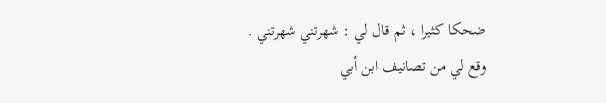ضحكا كثيرا ، ثم قال لي : شهرتني شهرتني .
وقع لي من تصانيف ابن أبي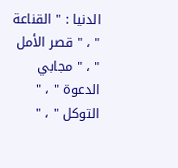الدنيا : " القناعة " ، " قصر الأمل " ، " مجابي الدعوة " ، " التوكل " ، "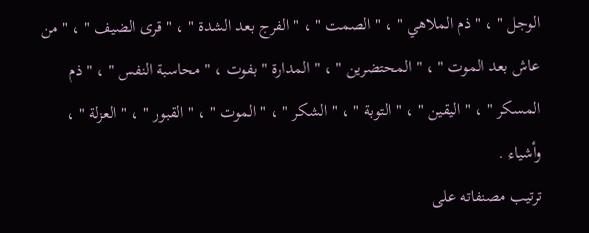الوجل " ، " ذم الملاهي " ، " الصمت " ، " الفرج بعد الشدة " ، " قرى الضيف " ، " من عاش بعد الموت " ، " المحتضرين " ، " المدارة " بفوت ، " محاسبة النفس " ، " ذم المسكر " ، " اليقين " ، " التوبة " ، " الشكر " ، " الموت " ، " القبور " ، " العزلة " ، وأشياء .
ترتيب مصنفاته على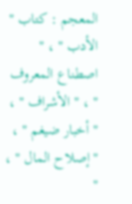المعجم : كتاب " الأدب " ، " اصطناع المعروف " ، " الأشراف " ، " أخبار ضيغم " ، " إصلاح المال " ، "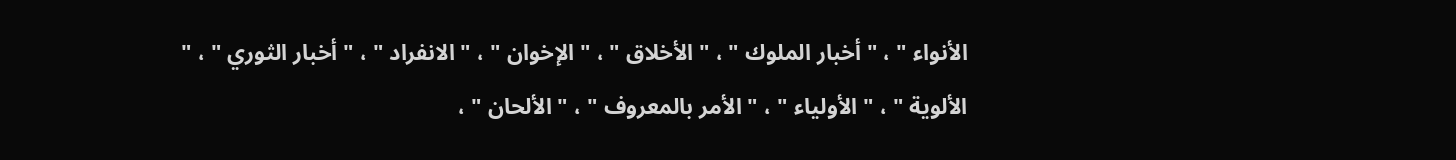الأنواء " ، " أخبار الملوك " ، " الأخلاق " ، " الإخوان " ، " الانفراد " ، " أخبار الثوري " ، " الألوية " ، " الأولياء " ، " الأمر بالمعروف " ، " الألحان " ،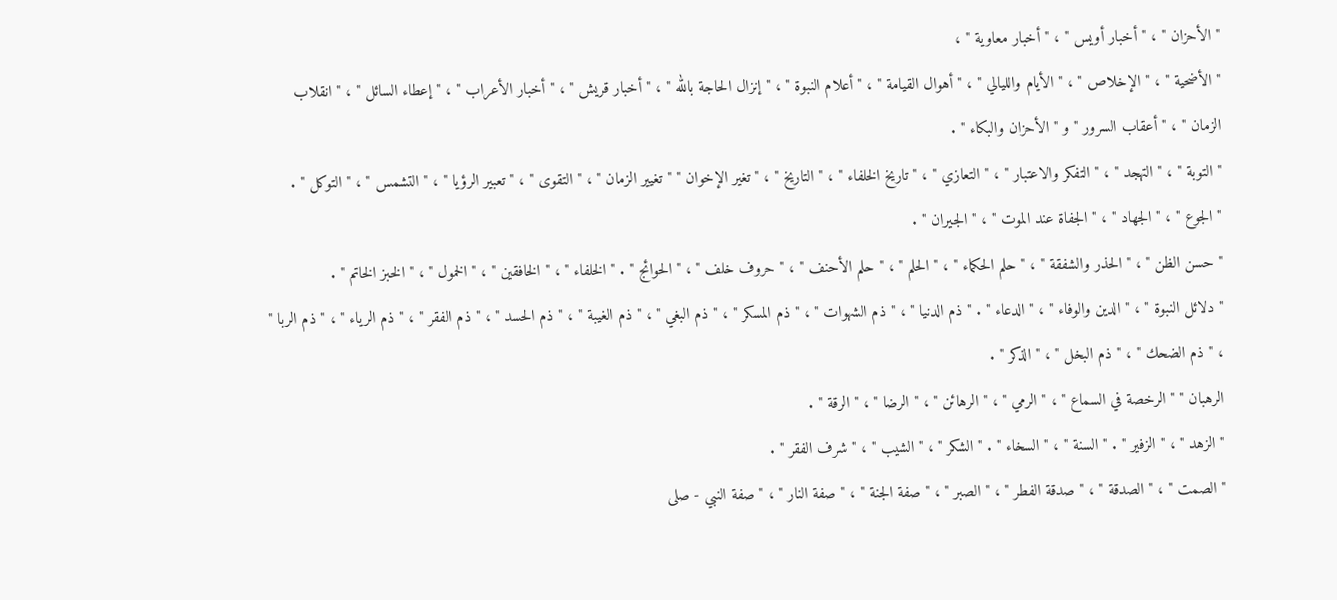" الأحزان " ، " أخبار أويس " ، " أخبار معاوية " ،
" الأضحية " ، " الإخلاص " ، " الأيام والليالي " ، " أهوال القيامة " ، " أعلام النبوة " ، " إنزال الحاجة بالله " ، " أخبار قريش " ، " أخبار الأعراب " ، " إعطاء السائل " ، " انقلاب الزمان " ، " أعقاب السرور " و " الأحزان والبكاء " .
" التوبة " ، " التهجد " ، " التفكر والاعتبار " ، " التعازي " ، " تاريخ الخلفاء " ، " التاريخ " ، " تغير الإخوان " " تغيير الزمان " ، " التقوى " ، " تعبير الرؤيا " ، " التشمس " ، " التوكل " .
" الجوع " ، " الجهاد " ، " الجفاة عند الموت " ، " الجيران " .
" حسن الظن " ، " الحذر والشفقة " ، " حلم الحكماء " ، " الحلم " ، " حلم الأحنف " ، " حروف خلف " ، " الحوائج " . " الخلفاء " ، " الخافقين " ، " الخمول " ، " الخبز الخاتم " .
" دلائل النبوة " ، " الدين والوفاء " ، " الدعاء " . " ذم الدنيا " ، " ذم الشهوات " ، " ذم المسكر " ، " ذم البغي " ، " ذم الغيبة " ، " ذم الحسد " ، " ذم الفقر " ، " ذم الرياء " ، " ذم الربا " ، " ذم الضحك " ، " ذم البخل " ، " الذكر " .
الرهبان " " الرخصة في السماع " ، " الرمي " ، " الرهائن " ، " الرضا " ، " الرقة " .
" الزهد " ، " الزفير " . " السنة " ، " السخاء " . " الشكر " ، " الشيب " ، " شرف الفقر " .
" الصمت " ، " الصدقة " ، " صدقة الفطر " ، " الصبر " ، " صفة الجنة " ، " صفة النار " ، " صفة النبي - صلى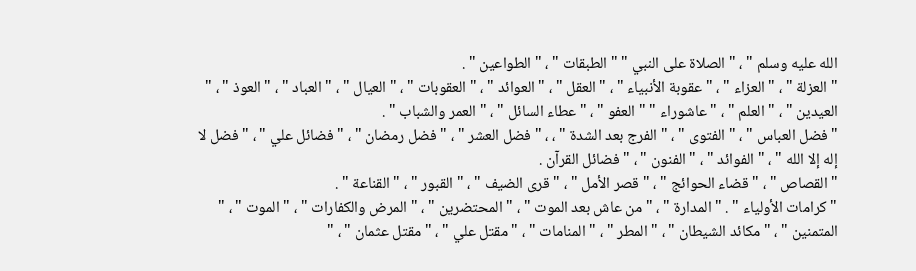الله عليه وسلم " ، " الصلاة على النبي " " الطبقات " ، " الطواعين " .
" العزلة " ، " العزاء " ، " عقوبة الأنبياء " ، " العقل " ، " العوائد " ، " العقوبات " ، " العيال " ، " العباد " ، " العوذ " ، " العيدين " ، " العلم " ، " عاشوراء " " العفو " ، " عطاء السائل " ، " العمر والشباب " .
" فضل العباس " ، " الفتوى " ، " الفرج بعد الشدة " ، ، " فضل العشر " ، " فضل رمضان " ، " فضائل علي " ، " فضل لا إله إلا الله " ، " الفوائد " ، " الفنون " ، " فضائل القرآن .
" القصاص " ، " قضاء الحوائج " ، " قصر الأمل " ، " قرى الضيف " ، " القبور " ، " القناعة " .
" كرامات الأولياء " . " المدارة " ، " من عاش بعد الموت " ، " المحتضرين " ، " المرض والكفارات " ، " الموت " ، " المتمنين " ، " مكائد الشيطان " ، " المطر " ، " المنامات " ، " مقتل علي " ، " مقتل عثمان " ، "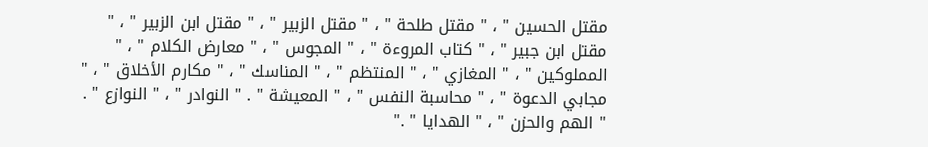مقتل الحسين " ، " مقتل طلحة " ، " مقتل الزبير " ، " مقتل ابن الزبير " ، " مقتل ابن جبير " ، " كتاب المروءة " ، " المجوس " ، " معارض الكلام " ، " المملوكين " ، " المغازي " ، " المنتظم " ، " المناسك " ، " مكارم الأخلاق " ، " مجابي الدعوة " ، " محاسبة النفس " ، " المعيشة " . " النوادر " ، " النوازع " . " الهم والحزن " ، " الهدايا " ."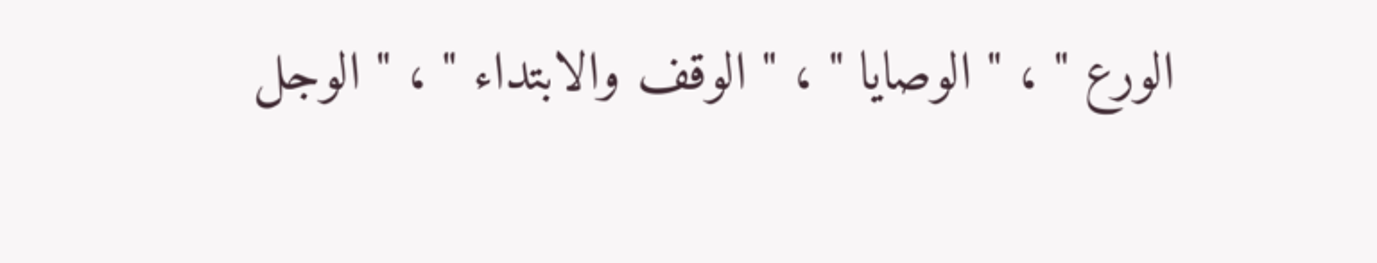الورع " ، " الوصايا " ، " الوقف والابتداء " ، " الوجل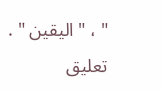" ، " اليقين " .
تعليق